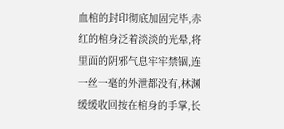血棺的封印彻底加固完毕,赤红的棺身泛着淡淡的光晕,将里面的阴邪气息牢牢禁锢,连一丝一毫的外泄都没有,林渊缓缓收回按在棺身的手掌,长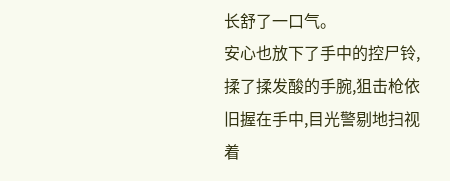长舒了一口气。
安心也放下了手中的控尸铃,揉了揉发酸的手腕,狙击枪依旧握在手中,目光警剔地扫视着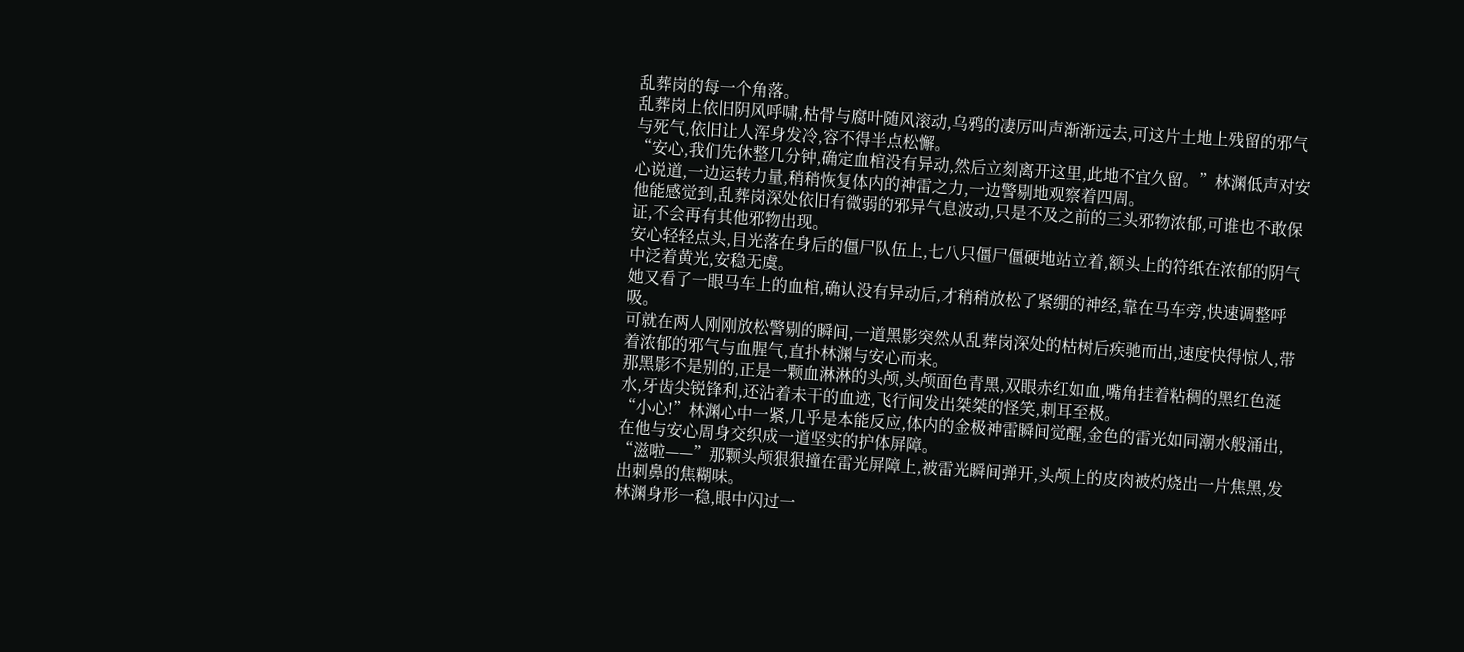乱葬岗的每一个角落。
乱葬岗上依旧阴风呼啸,枯骨与腐叶随风滚动,乌鸦的凄厉叫声渐渐远去,可这片土地上残留的邪气与死气,依旧让人浑身发冷,容不得半点松懈。
“安心,我们先休整几分钟,确定血棺没有异动,然后立刻离开这里,此地不宜久留。”林渊低声对安心说道,一边运转力量,稍稍恢复体内的神雷之力,一边警剔地观察着四周。
他能感觉到,乱葬岗深处依旧有微弱的邪异气息波动,只是不及之前的三头邪物浓郁,可谁也不敢保证,不会再有其他邪物出现。
安心轻轻点头,目光落在身后的僵尸队伍上,七八只僵尸僵硬地站立着,额头上的符纸在浓郁的阴气中泛着黄光,安稳无虞。
她又看了一眼马车上的血棺,确认没有异动后,才稍稍放松了紧绷的神经,靠在马车旁,快速调整呼吸。
可就在两人刚刚放松警剔的瞬间,一道黑影突然从乱葬岗深处的枯树后疾驰而出,速度快得惊人,带着浓郁的邪气与血腥气,直扑林渊与安心而来。
那黑影不是别的,正是一颗血淋淋的头颅,头颅面色青黑,双眼赤红如血,嘴角挂着粘稠的黑红色涎水,牙齿尖锐锋利,还沾着未干的血迹,飞行间发出桀桀的怪笑,刺耳至极。
“小心!”林渊心中一紧,几乎是本能反应,体内的金极神雷瞬间觉醒,金色的雷光如同潮水般涌出,在他与安心周身交织成一道坚实的护体屏障。
“滋啦——”那颗头颅狠狠撞在雷光屏障上,被雷光瞬间弹开,头颅上的皮肉被灼烧出一片焦黑,发出刺鼻的焦糊味。
林渊身形一稳,眼中闪过一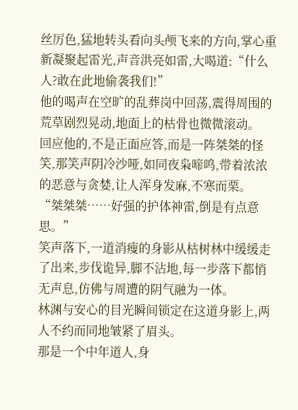丝厉色,猛地转头看向头颅飞来的方向,掌心重新凝聚起雷光,声音洪亮如雷,大喝道:“什么人?敢在此地偷袭我们!”
他的喝声在空旷的乱葬岗中回荡,震得周围的荒草剧烈晃动,地面上的枯骨也微微滚动。
回应他的,不是正面应答,而是一阵桀桀的怪笑,那笑声阴冷沙哑,如同夜枭啼鸣,带着浓浓的恶意与贪婪,让人浑身发麻,不寒而栗。
“桀桀桀……好强的护体神雷,倒是有点意思。”
笑声落下,一道消瘦的身影从枯树林中缓缓走了出来,步伐诡异,脚不沾地,每一步落下都悄无声息,仿佛与周遭的阴气融为一体。
林渊与安心的目光瞬间锁定在这道身影上,两人不约而同地皱紧了眉头。
那是一个中年道人,身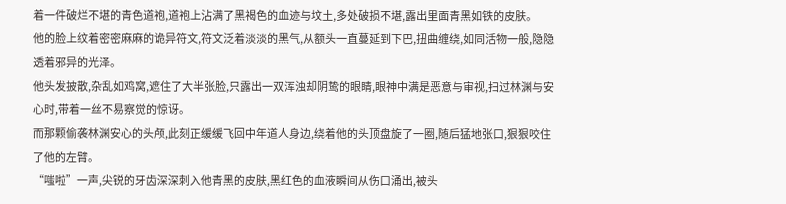着一件破烂不堪的青色道袍,道袍上沾满了黑褐色的血迹与坟土,多处破损不堪,露出里面青黑如铁的皮肤。
他的脸上纹着密密麻麻的诡异符文,符文泛着淡淡的黑气,从额头一直蔓延到下巴,扭曲缠绕,如同活物一般,隐隐透着邪异的光泽。
他头发披散,杂乱如鸡窝,遮住了大半张脸,只露出一双浑浊却阴鸷的眼睛,眼神中满是恶意与审视,扫过林渊与安心时,带着一丝不易察觉的惊讶。
而那颗偷袭林渊安心的头颅,此刻正缓缓飞回中年道人身边,绕着他的头顶盘旋了一圈,随后猛地张口,狠狠咬住了他的左臂。
“嗤啦”一声,尖锐的牙齿深深刺入他青黑的皮肤,黑红色的血液瞬间从伤口涌出,被头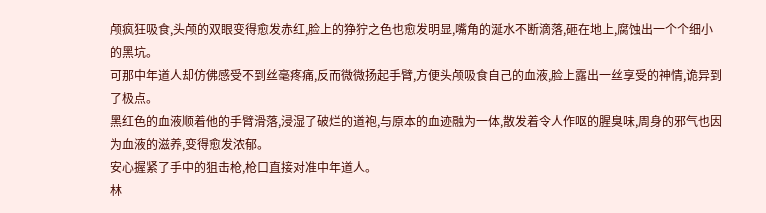颅疯狂吸食,头颅的双眼变得愈发赤红,脸上的狰狞之色也愈发明显,嘴角的涎水不断滴落,砸在地上,腐蚀出一个个细小的黑坑。
可那中年道人却仿佛感受不到丝毫疼痛,反而微微扬起手臂,方便头颅吸食自己的血液,脸上露出一丝享受的神情,诡异到了极点。
黑红色的血液顺着他的手臂滑落,浸湿了破烂的道袍,与原本的血迹融为一体,散发着令人作呕的腥臭味,周身的邪气也因为血液的滋养,变得愈发浓郁。
安心握紧了手中的狙击枪,枪口直接对准中年道人。
林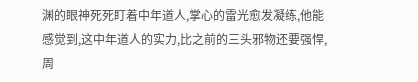渊的眼神死死盯着中年道人,掌心的雷光愈发凝练,他能感觉到,这中年道人的实力,比之前的三头邪物还要强悍,周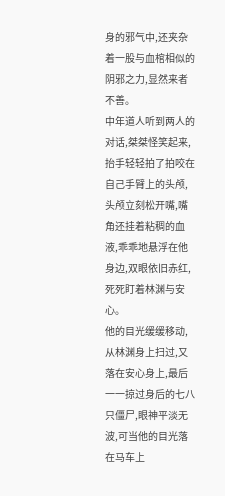身的邪气中,还夹杂着一股与血棺相似的阴邪之力,显然来者不善。
中年道人听到两人的对话,桀桀怪笑起来,抬手轻轻拍了拍咬在自己手臂上的头颅,头颅立刻松开嘴,嘴角还挂着粘稠的血液,乖乖地悬浮在他身边,双眼依旧赤红,死死盯着林渊与安心。
他的目光缓缓移动,从林渊身上扫过,又落在安心身上,最后一一掠过身后的七八只僵尸,眼神平淡无波,可当他的目光落在马车上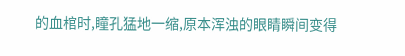的血棺时,瞳孔猛地一缩,原本浑浊的眼睛瞬间变得